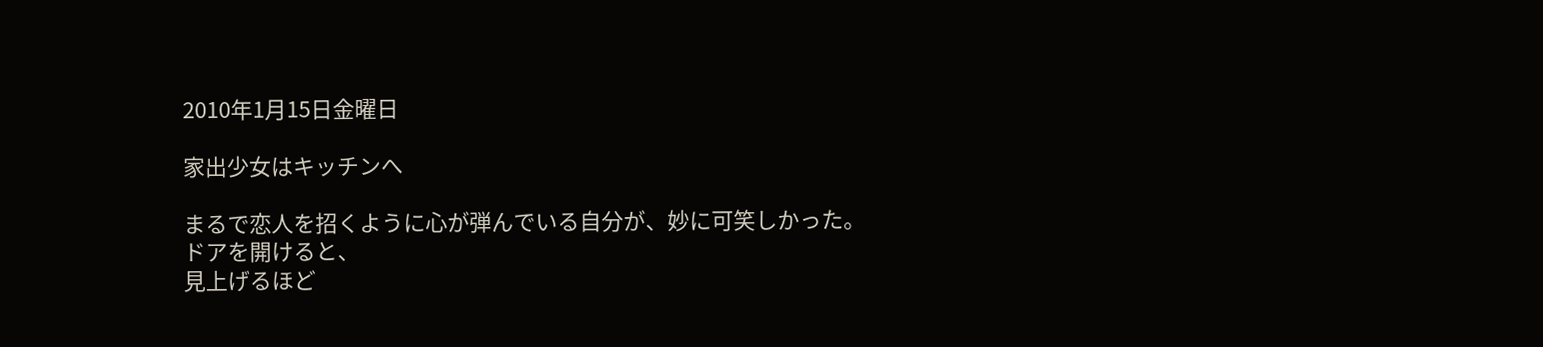2010年1月15日金曜日

家出少女はキッチンへ

まるで恋人を招くように心が弾んでいる自分が、妙に可笑しかった。
ドアを開けると、
見上げるほど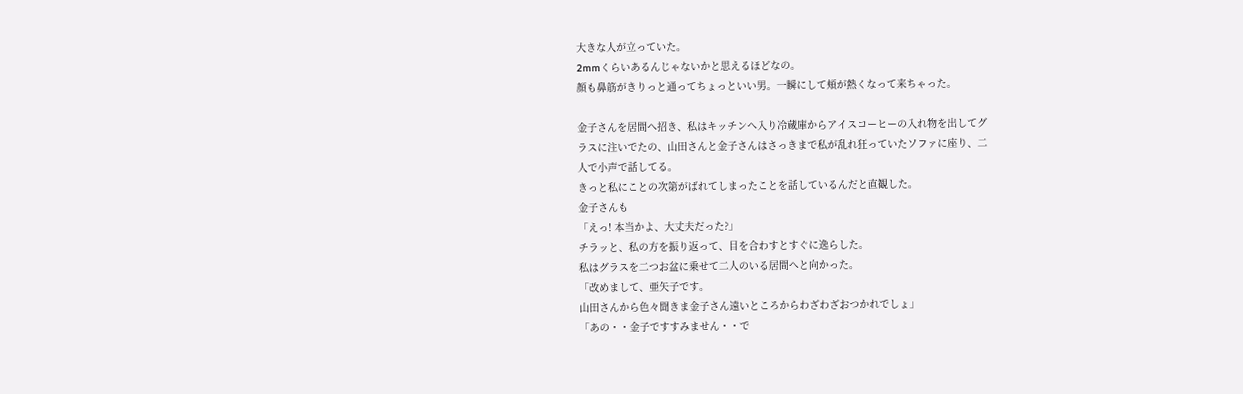大きな人が立っていた。
2mmくらいあるんじゃないかと思えるほどなの。
顔も鼻筋がきりっと通ってちょっといい男。一瞬にして頬が熱くなって来ちゃった。

金子さんを居間へ招き、私はキッチンへ入り冷蔵庫からアイスコーヒーの入れ物を出してグ
ラスに注いでたの、山田さんと金子さんはさっきまで私が乱れ狂っていたソファに座り、二
人で小声で話してる。
きっと私にことの次第がばれてしまったことを話しているんだと直観した。
金子さんも
「えっ! 本当かよ、大丈夫だった?」
チラッと、私の方を振り返って、目を合わすとすぐに逸らした。
私はグラスを二つお盆に乗せて二人のいる居間へと向かった。
「改めまして、亜矢子です。
山田さんから色々聞きま金子さん遠いところからわざわざおつかれでしょ」
「あの・・金子ですすみません・・で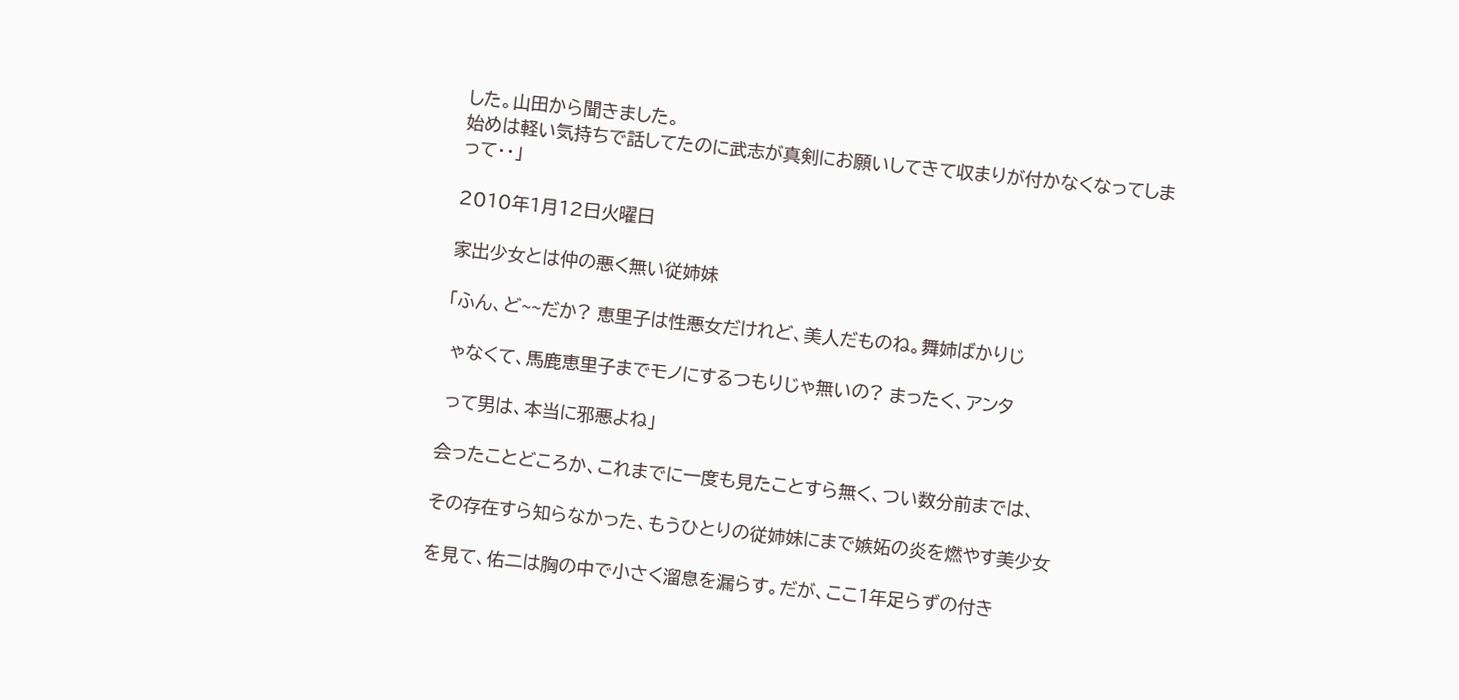した。山田から聞きました。
始めは軽い気持ちで話してたのに武志が真剣にお願いしてきて収まりが付かなくなってしま
って・・」

2010年1月12日火曜日

家出少女とは仲の悪く無い従姉妹

「ふん、ど~~だか? 恵里子は性悪女だけれど、美人だものね。舞姉ばかりじ

 ゃなくて、馬鹿恵里子までモノにするつもりじゃ無いの? まったく、アンタ

 って男は、本当に邪悪よね」

会ったことどころか、これまでに一度も見たことすら無く、つい数分前までは、

その存在すら知らなかった、もうひとりの従姉妹にまで嫉妬の炎を燃やす美少女

を見て、佑二は胸の中で小さく溜息を漏らす。だが、ここ1年足らずの付き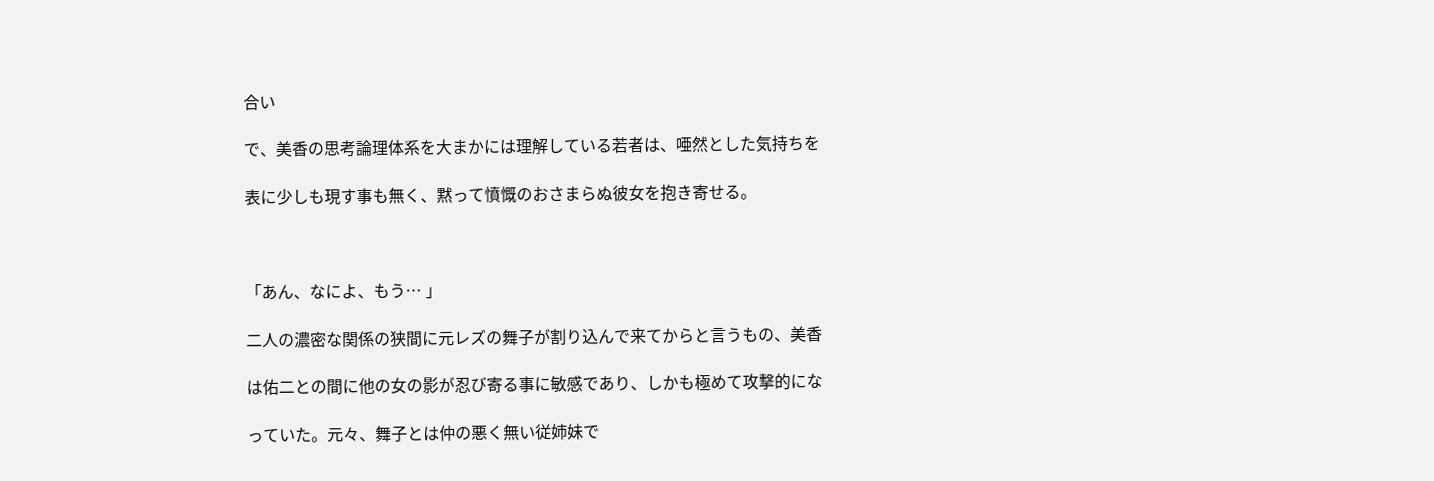合い

で、美香の思考論理体系を大まかには理解している若者は、唖然とした気持ちを

表に少しも現す事も無く、黙って憤慨のおさまらぬ彼女を抱き寄せる。



「あん、なによ、もう… 」

二人の濃密な関係の狭間に元レズの舞子が割り込んで来てからと言うもの、美香

は佑二との間に他の女の影が忍び寄る事に敏感であり、しかも極めて攻撃的にな

っていた。元々、舞子とは仲の悪く無い従姉妹で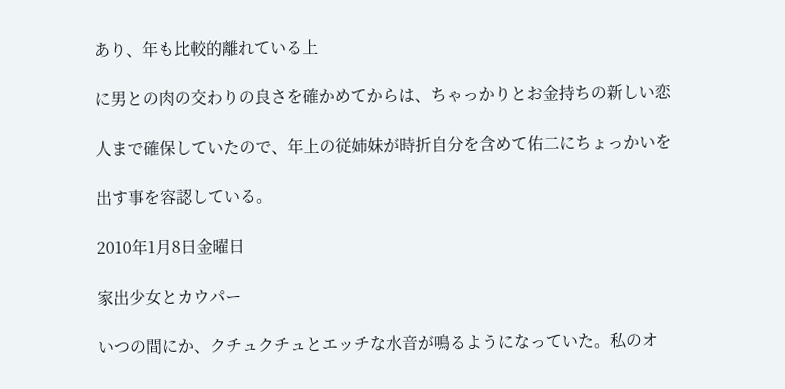あり、年も比較的離れている上

に男との肉の交わりの良さを確かめてからは、ちゃっかりとお金持ちの新しい恋

人まで確保していたので、年上の従姉妹が時折自分を含めて佑二にちょっかいを

出す事を容認している。

2010年1月8日金曜日

家出少女とカウパー

いつの間にか、クチュクチュとエッチな水音が鳴るようになっていた。私のオ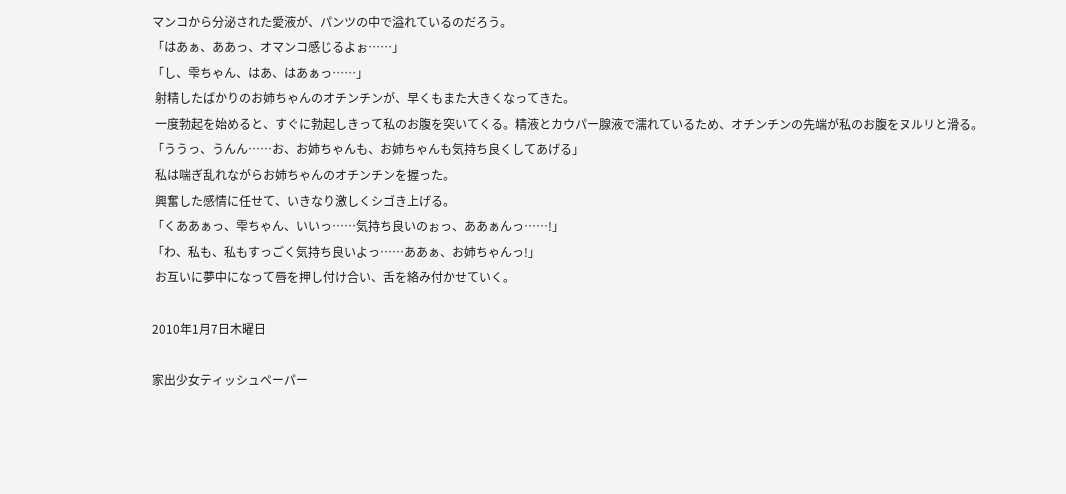マンコから分泌された愛液が、パンツの中で溢れているのだろう。
「はあぁ、ああっ、オマンコ感じるよぉ……」
「し、雫ちゃん、はあ、はあぁっ……」
 射精したばかりのお姉ちゃんのオチンチンが、早くもまた大きくなってきた。
 一度勃起を始めると、すぐに勃起しきって私のお腹を突いてくる。精液とカウパー腺液で濡れているため、オチンチンの先端が私のお腹をヌルリと滑る。
「ううっ、うんん……お、お姉ちゃんも、お姉ちゃんも気持ち良くしてあげる」
 私は喘ぎ乱れながらお姉ちゃんのオチンチンを握った。
 興奮した感情に任せて、いきなり激しくシゴき上げる。
「くああぁっ、雫ちゃん、いいっ……気持ち良いのぉっ、ああぁんっ……!」
「わ、私も、私もすっごく気持ち良いよっ……ああぁ、お姉ちゃんっ!」
 お互いに夢中になって唇を押し付け合い、舌を絡み付かせていく。

2010年1月7日木曜日

家出少女ティッシュペーパー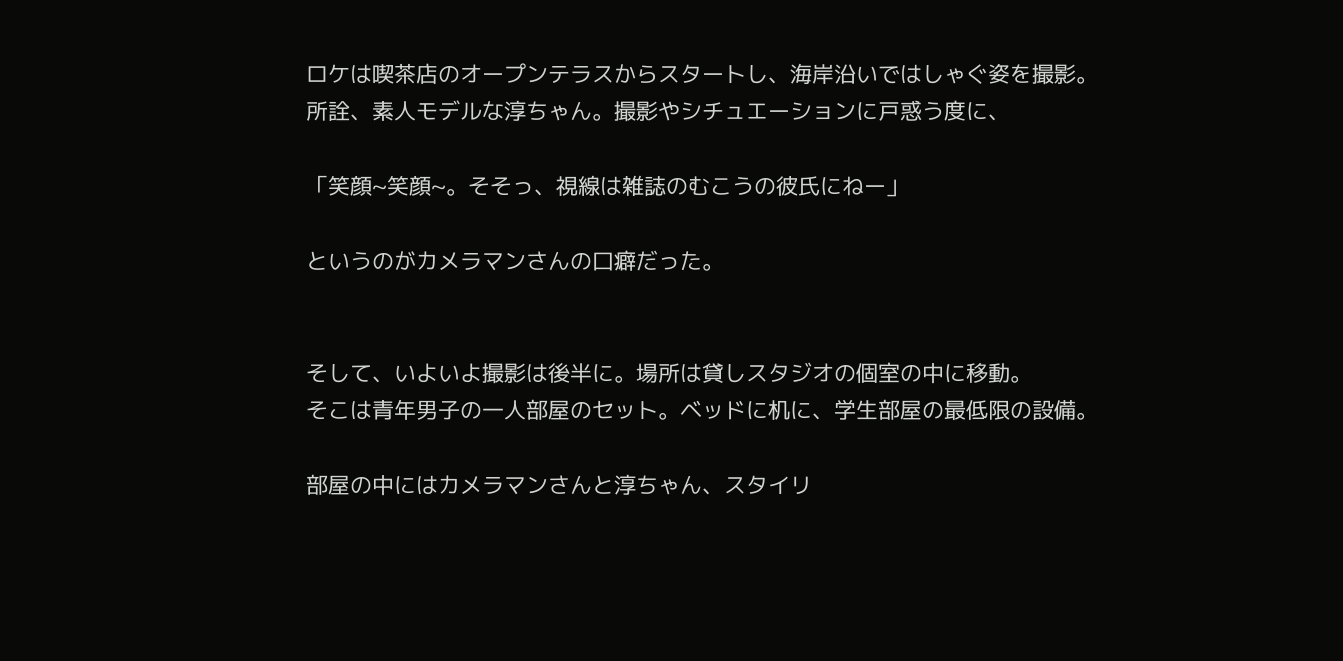ロケは喫茶店のオープンテラスからスタートし、海岸沿いではしゃぐ姿を撮影。
所詮、素人モデルな淳ちゃん。撮影やシチュエーションに戸惑う度に、

「笑顔~笑顔~。そそっ、視線は雑誌のむこうの彼氏にねー」

というのがカメラマンさんの口癖だった。


そして、いよいよ撮影は後半に。場所は貸しスタジオの個室の中に移動。
そこは青年男子の一人部屋のセット。ベッドに机に、学生部屋の最低限の設備。

部屋の中にはカメラマンさんと淳ちゃん、スタイリ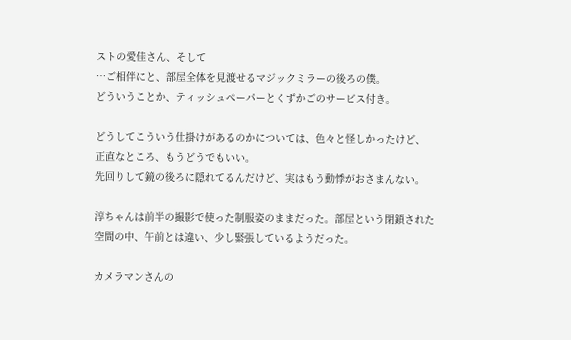ストの愛佳さん、そして
…ご相伴にと、部屋全体を見渡せるマジックミラーの後ろの僕。
どういうことか、ティッシュペーパーとくずかごのサービス付き。

どうしてこういう仕掛けがあるのかについては、色々と怪しかったけど、
正直なところ、もうどうでもいい。
先回りして鏡の後ろに隠れてるんだけど、実はもう動悸がおさまんない。

淳ちゃんは前半の撮影で使った制服姿のままだった。部屋という閉鎖された
空間の中、午前とは違い、少し緊張しているようだった。

カメラマンさんの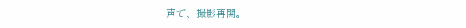声で、撮影再開。